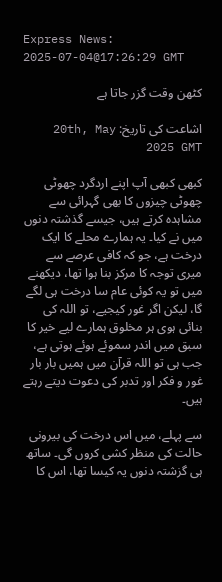Express News:
2025-07-04@17:26:29 GMT

کٹھن وقت گزر جاتا ہے

اشاعت کی تاریخ: 20th, May 2025 GMT

کبھی کبھی آپ اپنے اردگرد چھوٹی چھوٹی چیزوں کا بھی گہرائی سے مشاہدہ کرتے ہیں، جیسے گذشتہ دنوں میں نے کیا۔ یہ ہمارے محلے کا ایک درخت ہے، جو کہ کافی عرصے سے میری توجہ کا مرکز بنا ہوا تھا، دیکھنے میں تو یہ کوئی عام سا درخت ہی لگے گا، لیکن اگر غور کیجیے، تو اللہ کی بنائی ہوی ہر مخلوق ہمارے لیے خیر کا سبق میں اندر سموئے ہوئے ہوتی ہے، جب ہی تو اللہ قرآن میں ہمیں بار بار غور و فکر اور تدبر کی دعوت دیتے رہتے ہیں۔

سے پہلے، میں اس درخت کی بیرونی حالت کی منظر کشی کروں گی۔ ساتھ ہی گزشتہ دنوں یہ کیسا تھا، اس کا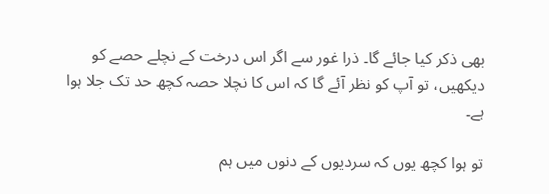بھی ذکر کیا جائے گا۔ ذرا غور سے اگر اس درخت کے نچلے حصے کو دیکھیں، تو آپ کو نظر آئے گا کہ اس کا نچلا حصہ کچھ حد تک جلا ہوا ہے۔

تو ہوا کچھ یوں کہ سردیوں کے دنوں میں ہم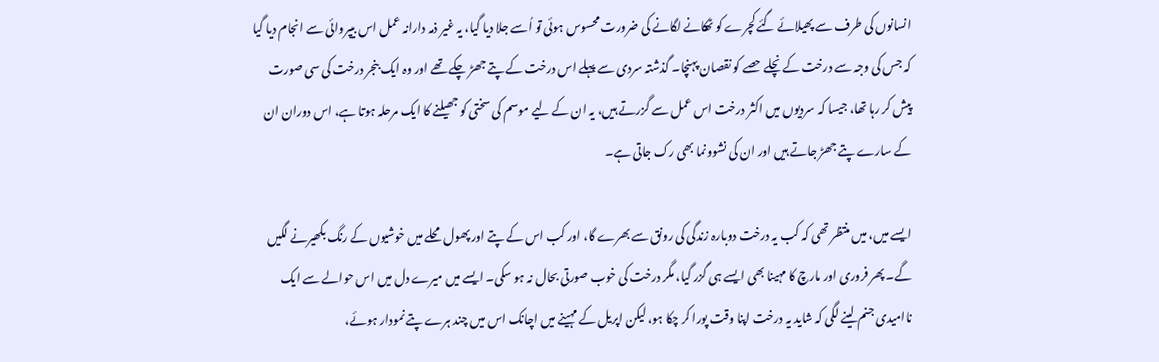انسانوں کی طرف سے پھیلائے گئے کچرے کو ٹھکانے لگانے کی ضرورت محسوس ہوئی تو اُسے جلا دیا گیا، یہ غیر ذمہ دارانہ عمل اس بیپروائی سے انجام دیا گیا کہ جس کی وجہ سے درخت کے نچلے حصے کو نقصان پہنچا۔ گذشتہ سردی سے پہلے اس درخت کے پتے جھڑ چکے تھے اور وہ ایک بنجر درخت کی سی صورت پیش کر رہا تھا، جیسا کہ سردیوں میں اکثر درخت اس عمل سے گزرتے ہیں، یہ ان کے لیے موسم کی سختی کو جھیلنے کا ایک مرحلہ ہوتا ہے، اس دوران ان کے سارے پتے جھڑ جاتے ہیں اور ان کی نشوونما بھی رک جاتی ہے۔

ایسے میں، میں منتظر تھی کہ کب یہ درخت دوبارہ زندگی کی رونق سے بھرے گا، اور کب اس کے پتے اور پھول محلے میں خوشیوں کے رنگ بکھیرنے لگیں گے۔ پھر فروری اور مارچ کا مہینا بھی ایسے ہی گزر گیا، مگر درخت کی خوب صورتی بحال نہ ہو سکی۔ ایسے میں میرے دل میں اس حوالے سے ایک ناامیدی جنم لینے لگی کہ شاید یہ درخت اپنا وقت پورا کر چکا ہو، لیکن اپریل کے مہینے میں اچانک اس میں چند ہرے پتے نمودار ہوئے،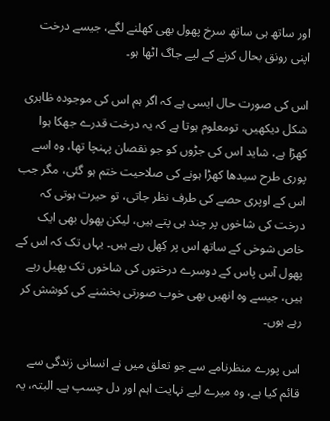اور ساتھ ہی ساتھ سرخ پھول بھی کھلنے لگے، جیسے درخت اپنی رونق بحال کرنے کے لیے جاگ اٹھا ہو۔

اس کی صورت حال ایسی ہے کہ اگر ہم اس کی موجودہ ظاہری شکل دیکھیں، تومعلوم ہوتا ہے کہ یہ درخت قدرے جھکا ہوا کھڑا ہے، شاید اس کی جڑوں کو جو نقصان پہنچا تھا، وہ اسے پوری طرح سیدھا کھڑا ہونے کی صلاحیت ختم ہو گئی، مگر جب اس کے اوپری حصے کی طرف نظر جاتی، تو حیرت ہوتی کہ درخت کی شاخوں پر چند ہی پتے ہیں، لیکن پھول بھی ایک خاص شوخی کے ساتھ اس پر کِھل رہے ہیں۔ یہاں تک کہ اس کے پھول آس پاس کے دوسرے درختوں کی شاخوں تک پھیل رہے ہیں، جیسے وہ انھیں بھی خوب صورتی بخشنے کی کوشش کر رہے ہوں۔

اس پورے منظرنامے سے جو تعلق میں نے انسانی زندگی سے قائم کیا ہے، وہ میرے لیے نہایت اہم اور دل چسپ ہے۔ البتہ، یہ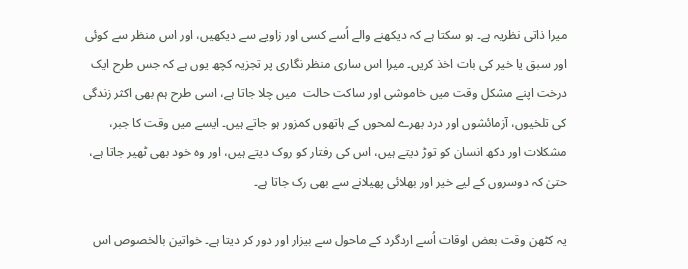میرا ذاتی نظریہ ہے۔ ہو سکتا ہے کہ دیکھنے والے اُسے کسی اور زاویے سے دیکھیں، اور اس منظر سے کوئی اور سبق یا خیر کی بات اخذ کریں۔ میرا اس ساری منظر نگاری پر تجزیہ کچھ یوں ہے کہ جس طرح ایک درخت اپنے مشکل وقت میں خاموشی اور ساکت حالت  میں چلا جاتا ہے، اسی طرح ہم بھی اکثر زندگی کی تلخیوں، آزمائشوں اور درد بھرے لمحوں کے ہاتھوں کمزور ہو جاتے ہیں۔ ایسے میں وقت کا جبر، مشکلات اور دکھ انسان کو توڑ دیتے ہیں، اس کی رفتار کو روک دیتے ہیں، اور وہ خود بھی ٹھیر جاتا ہے، حتیٰ کہ دوسروں کے لیے خیر اور بھلائی پھیلانے سے بھی رک جاتا ہے۔

یہ کٹھن وقت بعض اوقات اُسے اردگرد کے ماحول سے بیزار اور دور کر دیتا ہے۔ خواتین بالخصوص اس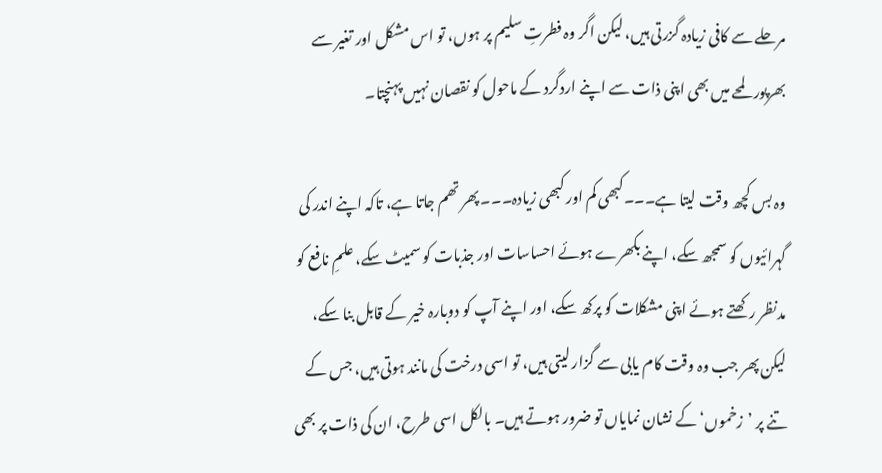مرحلے سے کافی زیادہ گزرتی ہیں، لیکن اگر وہ فطرتِ سلیم پر ہوں، تو اس مشکل اور تغیر سے بھرپور لمحے میں بھی اپنی ذات سے اپنے اردگرد کے ماحول کو نقصان نہیں پہنچتا۔

وہ بس کچھ وقت لیتا ہے۔۔۔کبھی کم اور کبھی زیادہ۔۔۔ پھر تھم جاتا ہے، تاکہ اپنے اندر کی گہرائیوں کو سمجھ سکے، اپنے بکھرے ہوئے احساسات اور جذبات کو سمیٹ سکے، علمِ نافع کو مدنظر رکھتے ہوئے اپنی مشکلات کو پرکھ سکے، اور اپنے آپ کو دوبارہ خیر کے قابل بنا سکے، لیکن پھر جب وہ وقت کام یابی سے گزار لیتی ہیں، تو اسی درخت کی مانند ہوتی ہیں، جس کے تنے پر ’زخموں‘ کے نشان نمایاں تو ضرور ہوتے ہیں۔ بالکل اسی طرح، ان کی ذات پر بھی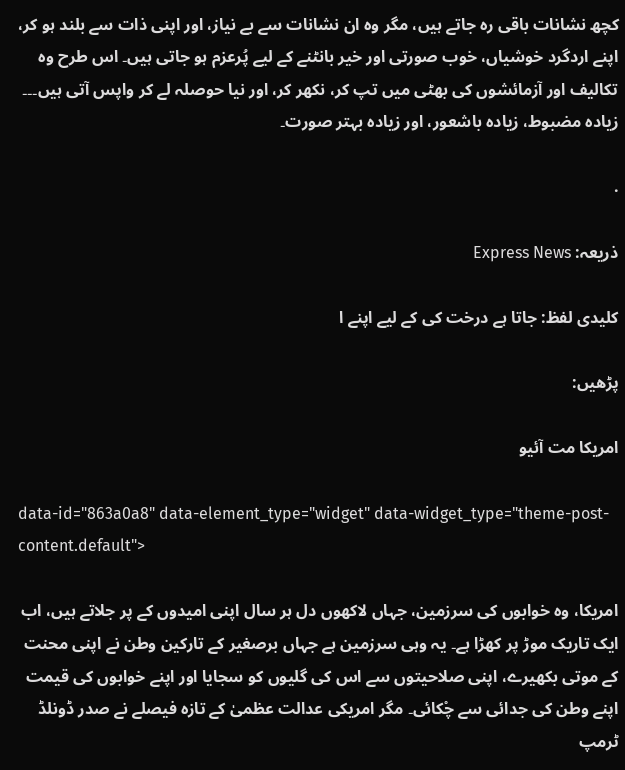کچھ نشانات باقی رہ جاتے ہیں، مگر وہ ان نشانات سے بے نیاز، اور اپنی ذات سے بلند ہو کر، اپنے اردگرد خوشیاں، خوب صورتی اور خیر بانٹنے کے لیے پُرعزم ہو جاتی ہیں۔ اس طرح وہ تکالیف اور آزمائشوں کی بھٹی میں تپ کر، نکھر کر، اور نیا حوصلہ لے کر واپس آتی ہیں۔۔۔ زیادہ مضبوط، زیادہ باشعور، اور زیادہ بہتر صورت۔

.

ذریعہ: Express News

کلیدی لفظ: جاتا ہے درخت کی کے لیے اپنے ا

پڑھیں:

امریکا مت آئیو

data-id="863a0a8" data-element_type="widget" data-widget_type="theme-post-content.default">

امریکا، وہ خوابوں کی سرزمین، جہاں لاکھوں دل ہر سال اپنی امیدوں کے پر جلاتے ہیں، اب ایک تاریک موڑ پر کھڑا ہے۔ یہ وہی سرزمین ہے جہاں برصغیر کے تارکین وطن نے اپنی محنت کے موتی بکھیرے، اپنی صلاحیتوں سے اس کی گلیوں کو سجایا اور اپنے خوابوں کی قیمت اپنے وطن کی جدائی سے چْکائی۔ مگر امریکی عدالت عظمیٰ کے تازہ فیصلے نے صدر ڈونلڈ ٹرمپ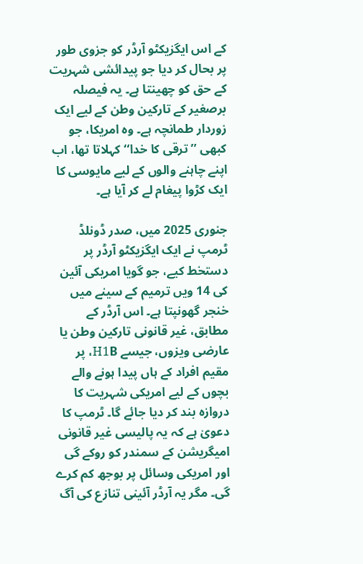کے اس ایگزیکٹو آرڈر کو جزوی طور پر بحال کر دیا جو پیدائشی شہریت کے حق کو چھینتا ہے۔ یہ فیصلہ برصغیر کے تارکین وطن کے لیے ایک زوردار طمانچہ ہے۔ وہ امریکا، جو کبھی ’’ترقی کا خدا‘‘ کہلاتا تھا، اب اپنے چاہنے والوں کے لیے مایوسی کا ایک کڑوا پیغام لے کر آیا ہے۔

جنوری 2025 میں، صدر ڈونلڈ ٹرمپ نے ایک ایگزیکٹو آرڈر پر دستخط کیے، جو گویا امریکی آئین کی 14 ویں ترمیم کے سینے میں خنجر گھونپتا ہے۔ اس آرڈر کے مطابق، غیر قانونی تارکین وطن یا عارضی ویزوں، جیسے H1B، پر مقیم افراد کے ہاں پیدا ہونے والے بچوں کے لیے امریکی شہریت کا دروازہ بند کر دیا جائے گا۔ ٹرمپ کا دعویٰ ہے کہ یہ پالیسی غیر قانونی امیگریشن کے سمندر کو روکے گی اور امریکی وسائل پر بوجھ کم کرے گی۔ مگر یہ آرڈر آئینی تنازع کی آگ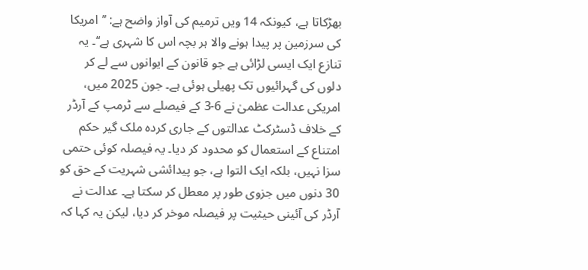بھڑکاتا ہے، کیونکہ 14 ویں ترمیم کی آواز واضح ہے: ’’امریکا کی سرزمین پر پیدا ہونے والا ہر بچہ اس کا شہری ہے‘‘۔ یہ تنازع ایک ایسی لڑائی ہے جو قانون کے ایوانوں سے لے کر دلوں کی گہرائیوں تک پھیلی ہوئی ہے۔ جون 2025 میں، امریکی عدالت عظمیٰ نے 6-3 کے فیصلے سے ٹرمپ کے آرڈر کے خلاف ڈسٹرکٹ عدالتوں کے جاری کردہ ملک گیر حکم امتناع کے استعمال کو محدود کر دیا۔ یہ فیصلہ کوئی حتمی سزا نہیں، بلکہ ایک التوا ہے، جو پیدائشی شہریت کے حق کو 30 دنوں میں جزوی طور پر معطل کر سکتا ہے۔ عدالت نے آرڈر کی آئینی حیثیت پر فیصلہ موخر کر دیا، لیکن یہ کہا کہ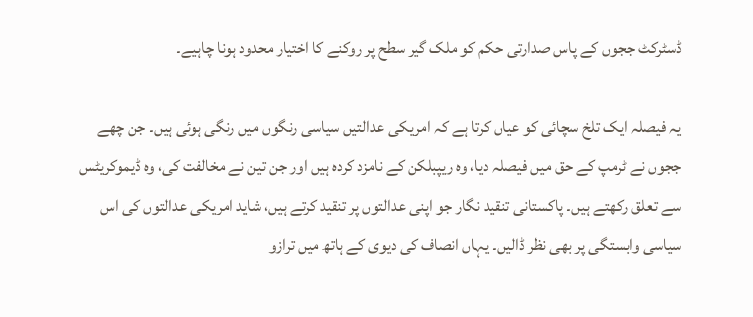ڈسٹرکٹ ججوں کے پاس صدارتی حکم کو ملک گیر سطح پر روکنے کا اختیار محدود ہونا چاہیے۔

یہ فیصلہ ایک تلخ سچائی کو عیاں کرتا ہے کہ امریکی عدالتیں سیاسی رنگوں میں رنگی ہوئی ہیں۔ جن چھے ججوں نے ٹرمپ کے حق میں فیصلہ دیا، وہ ریپبلکن کے نامزد کردہ ہیں اور جن تین نے مخالفت کی، وہ ڈیموکریٹس سے تعلق رکھتے ہیں۔ پاکستانی تنقید نگار جو اپنی عدالتوں پر تنقید کرتے ہیں، شاید امریکی عدالتوں کی اس سیاسی وابستگی پر بھی نظر ڈالیں۔ یہاں انصاف کی دیوی کے ہاتھ میں ترازو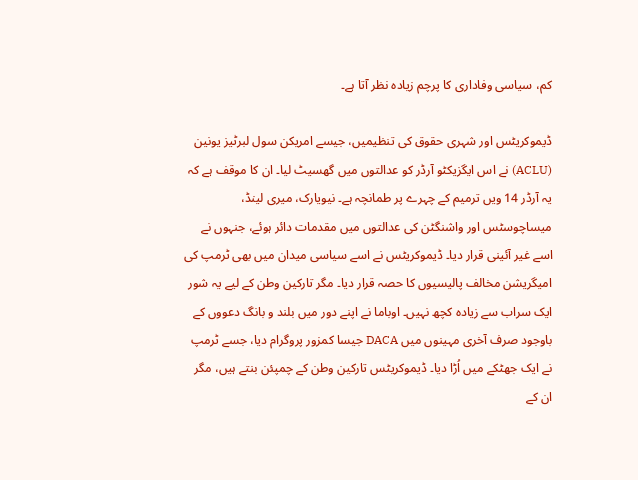کم، سیاسی وفاداری کا پرچم زیادہ نظر آتا ہے۔

ڈیموکریٹس اور شہری حقوق کی تنظیمیں، جیسے امریکن سول لبرٹیز یونین (ACLU) نے اس ایگزیکٹو آرڈر کو عدالتوں میں گھسیٹ لیا۔ ان کا موقف ہے کہ یہ آرڈر 14 ویں ترمیم کے چہرے پر طمانچہ ہے۔ نیویارک، میری لینڈ، میساچوسٹس اور واشنگٹن کی عدالتوں میں مقدمات دائر ہوئے، جنہوں نے اسے غیر آئینی قرار دیا۔ ڈیموکریٹس نے اسے سیاسی میدان میں بھی ٹرمپ کی امیگریشن مخالف پالیسیوں کا حصہ قرار دیا۔ مگر تارکین وطن کے لیے یہ شور ایک سراب سے زیادہ کچھ نہیں۔ اوباما نے اپنے دور میں بلند و بانگ دعووں کے باوجود صرف آخری مہینوں میں DACA جیسا کمزور پروگرام دیا، جسے ٹرمپ نے ایک جھٹکے میں اُڑا دیا۔ ڈیموکریٹس تارکین وطن کے چمپئن بنتے ہیں، مگر ان کے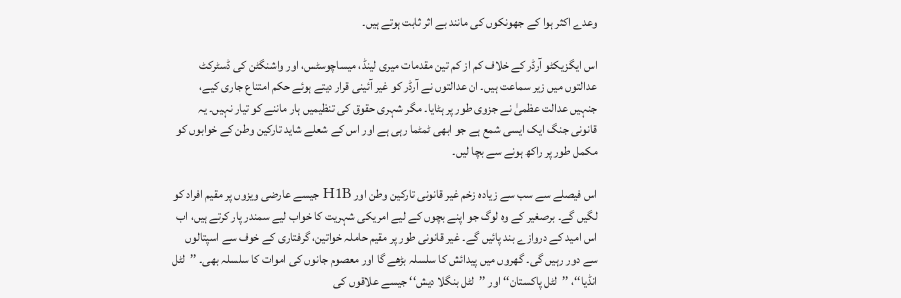وعدے اکثر ہوا کے جھونکوں کی مانند بے اثر ثابت ہوتے ہیں۔

اس ایگزیکٹو آرڈر کے خلاف کم از کم تین مقدمات میری لینڈ، میساچوسٹس، اور واشنگٹن کی ڈسٹرکٹ عدالتوں میں زیر سماعت ہیں۔ ان عدالتوں نے آرڈر کو غیر آئینی قرار دیتے ہوئے حکم امتناع جاری کیے، جنہیں عدالت عظمیٰ نے جزوی طور پر ہٹایا۔ مگر شہری حقوق کی تنظیمیں ہار ماننے کو تیار نہیں۔ یہ قانونی جنگ ایک ایسی شمع ہے جو ابھی ٹمٹما رہی ہے اور اس کے شعلے شاید تارکین وطن کے خوابوں کو مکمل طور پر راکھ ہونے سے بچا لیں۔

اس فیصلے سے سب سے زیادہ زخم غیر قانونی تارکین وطن اور H1B جیسے عارضی ویزوں پر مقیم افراد کو لگیں گے۔ برصغیر کے وہ لوگ جو اپنے بچوں کے لیے امریکی شہریت کا خواب لیے سمندر پار کرتے ہیں، اب اس امید کے دروازے بند پائیں گے۔ غیر قانونی طور پر مقیم حاملہ خواتین، گرفتاری کے خوف سے اسپتالوں سے دور رہیں گی۔ گھروں میں پیدائش کا سلسلہ بڑھے گا اور معصوم جانوں کی اموات کا سلسلہ بھی۔ ’’لٹل انڈیا‘‘، ’’لٹل پاکستان‘‘ اور ’’لٹل بنگلا دیش‘‘ جیسے علاقوں کی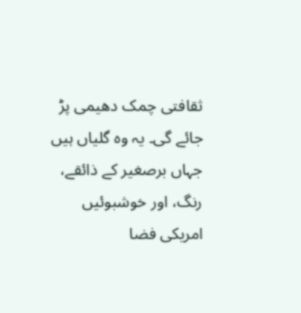ثقافتی چمک دھیمی پڑ جائے گی۔ یہ وہ گلیاں ہیں جہاں برصغیر کے ذائقے، رنگ، اور خوشبوئیں امریکی فضا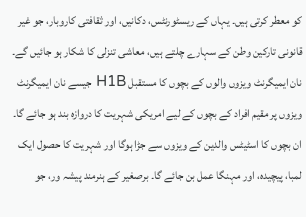کو معطر کرتی ہیں۔ یہاں کے ریسٹورنٹس، دکانیں، اور ثقافتی کاروبار، جو غیر قانونی تارکین وطن کے سہارے چلتے ہیں، معاشی تنزلی کا شکار ہو جائیں گے۔ نان ایمیگرنٹ ویزوں والوں کے بچوں کا مستقبل H1B جیسے نان ایمیگرنٹ ویزوں پر مقیم افراد کے بچوں کے لیے امریکی شہریت کا دروازہ بند ہو جائے گا۔ ان بچوں کا اسٹیٹس والدین کے ویزوں سے جڑا ہوگا اور شہریت کا حصول ایک لمبا، پیچیدہ، اور مہنگا عمل بن جائے گا۔ برصغیر کے ہنرمند پیشہ ور، جو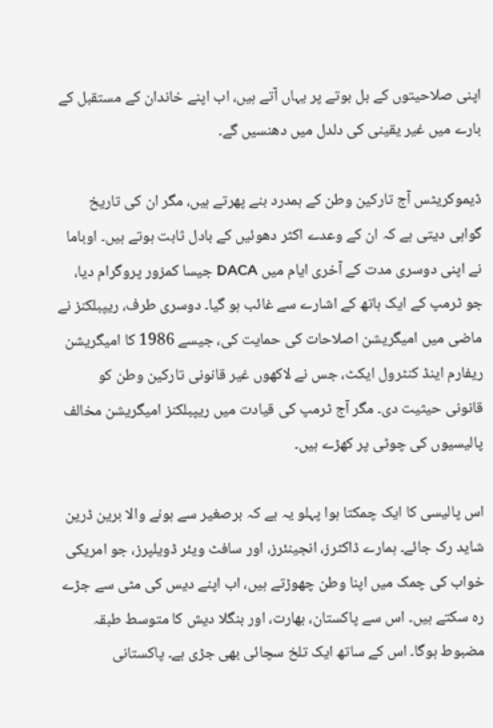اپنی صلاحیتوں کے بل بوتے پر یہاں آتے ہیں، اب اپنے خاندان کے مستقبل کے بارے میں غیر یقینی کی دلدل میں دھنسیں گے۔

ڈیموکریٹس آج تارکین وطن کے ہمدرد بنے پھرتے ہیں، مگر ان کی تاریخ گواہی دیتی ہے کہ ان کے وعدے اکثر دھوئیں کے بادل ثابت ہوتے ہیں۔ اوباما نے اپنی دوسری مدت کے آخری ایام میں DACA جیسا کمزور پروگرام دیا، جو ٹرمپ کے ایک ہاتھ کے اشارے سے غائب ہو گیا۔ دوسری طرف، ریپبلکنز نے ماضی میں امیگریشن اصلاحات کی حمایت کی، جیسے 1986 کا امیگریشن ریفارم اینڈ کنٹرول ایکٹ، جس نے لاکھوں غیر قانونی تارکین وطن کو قانونی حیثیت دی۔ مگر آج ٹرمپ کی قیادت میں ریپبلکنز امیگریشن مخالف پالیسیوں کی چوٹی پر کھڑے ہیں۔

اس پالیسی کا ایک چمکتا ہوا پہلو یہ ہے کہ برصغیر سے ہونے والا برین ڈرین شاید رک جائے۔ ہمارے ڈاکٹرز، انجینئرز، اور سافٹ ویئر ڈویلپرز، جو امریکی خواب کی چمک میں اپنا وطن چھوڑتے ہیں، اب اپنے دیس کی مٹی سے جڑے رہ سکتے ہیں۔ اس سے پاکستان، بھارت، اور بنگلا دیش کا متوسط طبقہ مضبوط ہوگا۔ اس کے ساتھ ایک تلخ سچائی بھی جڑی ہے۔ پاکستانی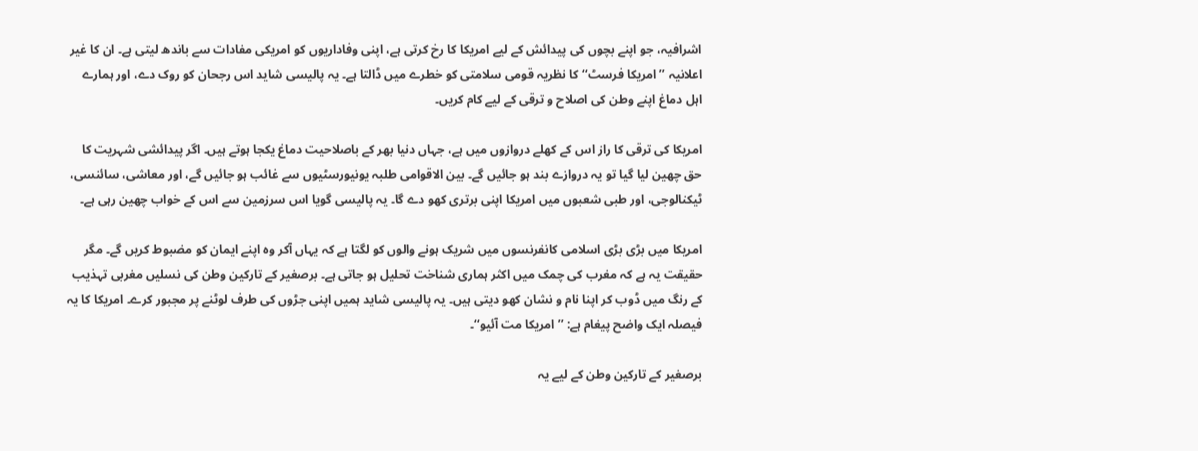اشرافیہ، جو اپنے بچوں کی پیدائش کے لیے امریکا کا رخ کرتی ہے، اپنی وفاداریوں کو امریکی مفادات سے باندھ لیتی ہے۔ ان کا غیر اعلانیہ ’’امریکا فرسٹ‘‘ کا نظریہ قومی سلامتی کو خطرے میں ڈالتا ہے۔ یہ پالیسی شاید اس رجحان کو روک دے، اور ہمارے اہل دماغ اپنے وطن کی اصلاح و ترقی کے لیے کام کریں۔

امریکا کی ترقی کا راز اس کے کھلے دروازوں میں ہے، جہاں دنیا بھر کے باصلاحیت دماغ یکجا ہوتے ہیں۔ اگر پیدائشی شہریت کا حق چھین لیا گیا تو یہ دروازے بند ہو جائیں گے۔ بین الاقوامی طلبہ یونیورسٹیوں سے غائب ہو جائیں گے، اور معاشی، سائنسی، ٹیکنالوجی، اور طبی شعبوں میں امریکا اپنی برتری کھو دے گا۔ یہ پالیسی گویا اس سرزمین سے اس کے خواب چھین رہی ہے۔

امریکا میں بڑی بڑی اسلامی کانفرنسوں میں شریک ہونے والوں کو لگتا ہے کہ یہاں آکر وہ اپنے ایمان کو مضبوط کریں گے۔ مگر حقیقت یہ ہے کہ مغرب کی چمک میں اکثر ہماری شناخت تحلیل ہو جاتی ہے۔ برصغیر کے تارکین وطن کی نسلیں مغربی تہذیب کے رنگ میں ڈوب کر اپنا نام و نشان کھو دیتی ہیں۔ یہ پالیسی شاید ہمیں اپنی جڑوں کی طرف لوٹنے پر مجبور کرے۔ امریکا کا یہ فیصلہ ایک واضح پیغام ہے: ’’امریکا مت آئیو‘‘۔

برصغیر کے تارکین وطن کے لیے یہ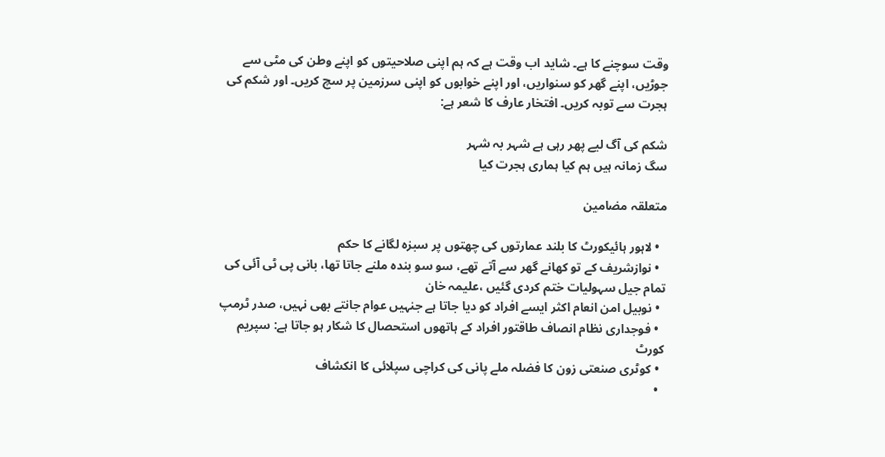وقت سوچنے کا ہے۔ شاید اب وقت ہے کہ ہم اپنی صلاحیتوں کو اپنے وطن کی مٹی سے جوڑیں، اپنے گھر کو سنواریں، اور اپنے خوابوں کو اپنی سرزمین پر سچ کریں۔ اور شکم کی ہجرت سے توبہ کریں۔ افتخار عارف کا شعر ہے:

شکم کی آگ لیے پھر رہی ہے شہر بہ شہر
سگ زمانہ ہیں ہم کیا ہماری ہجرت کیا

متعلقہ مضامین

  • لاہور ہائیکورٹ کا بلند عمارتوں کی چھتوں پر سبزہ لگانے کا حکم
  • نوازشریف کے تو کھانے گھر سے آتے تھے، سو سو بندہ ملنے جاتا تھا، بانی پی ٹی آئی کی تمام جیل سہولیات ختم کردی گئیں ،علیمہ خان
  • نوبیل امن انعام اکثر ایسے افراد کو دیا جاتا ہے جنہیں عوام جانتے بھی نہیں، صدر ٹرمپ
  • فوجداری نظام انصاف طاقتور افراد کے ہاتھوں استحصال کا شکار ہو جاتا ہے: سپریم کورٹ
  • کوٹری صنعتی زون کا فضلہ ملے پانی کی کراچی سپلائی کا انکشاف
  •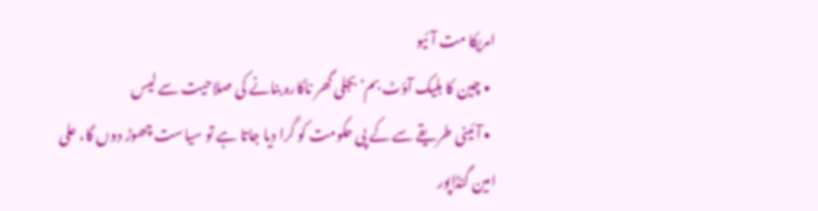امریکا مت آئیو
  • چین کا بلیک آؤٹ بم‘ بجلی گھر ناکارہ بنانے کی صلاحیت سے لیس
  • آئینی طریقے سے کے پی حکومت کو گرا دیا جاتا ہے تو سیاست چھوڑ دوں گا، علی امین گنڈاپور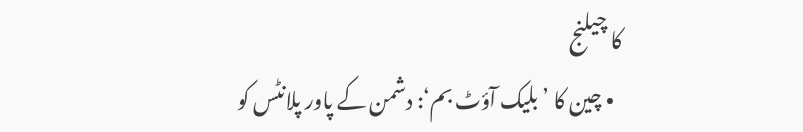کا چیلنج
  • چین کا ’بلیک آؤٹ بم‘: دشمن کے پاور پلانٹس کو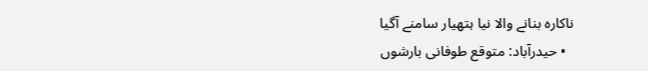ناکارہ بنانے والا نیا ہتھیار سامنے آگیا
  • حیدرآباد: متوقع طوفانی بارشوں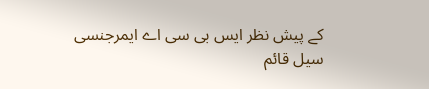کے پیش نظر ایس بی سی اے ایمرجنسی سیل قائم